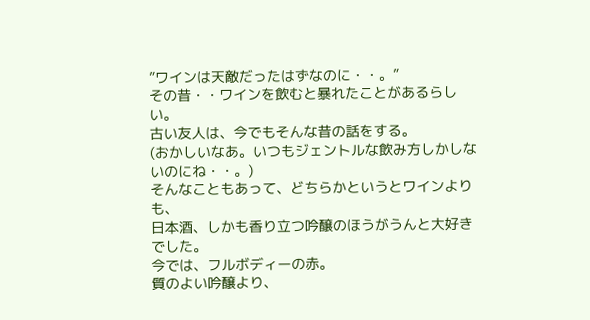”ワインは天敵だったはずなのに・・。”
その昔・・ワインを飲むと暴れたことがあるらしい。
古い友人は、今でもそんな昔の話をする。
(おかしいなあ。いつもジェントルな飲み方しかしないのにね・・。)
そんなこともあって、どちらかというとワインよりも、
日本酒、しかも香り立つ吟醸のほうがうんと大好きでした。
今では、フルボディーの赤。
質のよい吟醸より、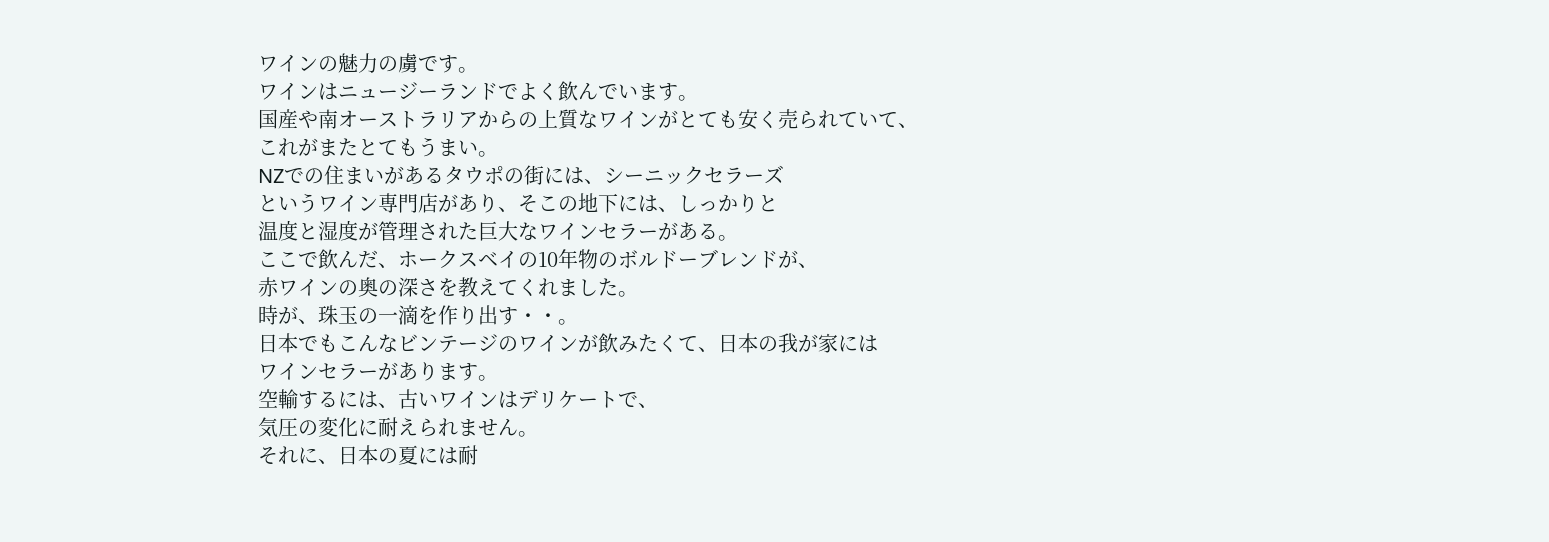ワインの魅力の虜です。
ワインはニュージーランドでよく飲んでいます。
国産や南オーストラリアからの上質なワインがとても安く売られていて、
これがまたとてもうまい。
NZでの住まいがあるタウポの街には、シーニックセラーズ
というワイン専門店があり、そこの地下には、しっかりと
温度と湿度が管理された巨大なワインセラーがある。
ここで飲んだ、ホークスベイの10年物のボルドーブレンドが、
赤ワインの奥の深さを教えてくれました。
時が、珠玉の一滴を作り出す・・。
日本でもこんなビンテージのワインが飲みたくて、日本の我が家には
ワインセラーがあります。
空輸するには、古いワインはデリケートで、
気圧の変化に耐えられません。
それに、日本の夏には耐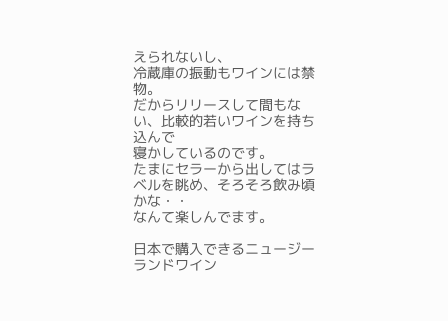えられないし、
冷蔵庫の振動もワインには禁物。
だからリリースして間もない、比較的若いワインを持ち込んで
寝かしているのです。
たまにセラーから出してはラベルを眺め、そろそろ飲み頃かな・・
なんて楽しんでます。

日本で購入できるニュージーランドワイン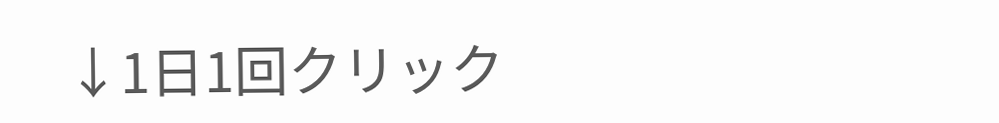↓1日1回クリック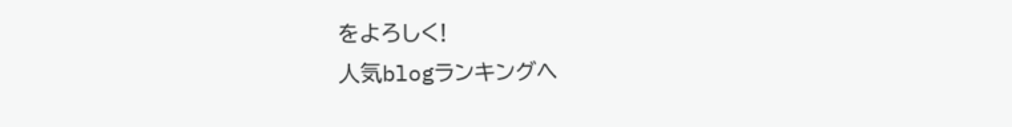をよろしく!
人気blogランキングへ